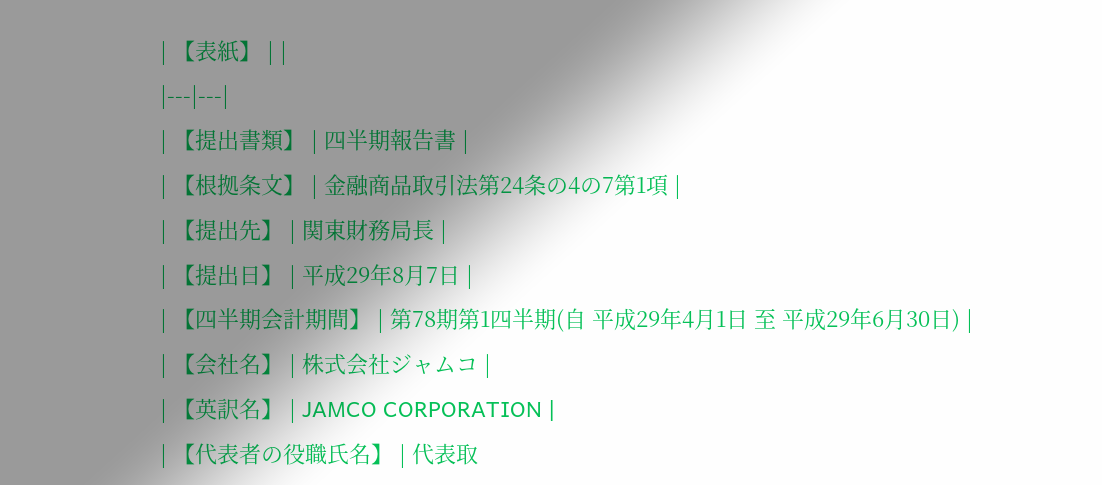| 【表紙】 | |
|---|---|
| 【提出書類】 | 四半期報告書 |
| 【根拠条文】 | 金融商品取引法第24条の4の7第1項 |
| 【提出先】 | 関東財務局長 |
| 【提出日】 | 平成29年8月7日 |
| 【四半期会計期間】 | 第78期第1四半期(自 平成29年4月1日 至 平成29年6月30日) |
| 【会社名】 | 株式会社ジャムコ |
| 【英訳名】 | JAMCO CORPORATION |
| 【代表者の役職氏名】 | 代表取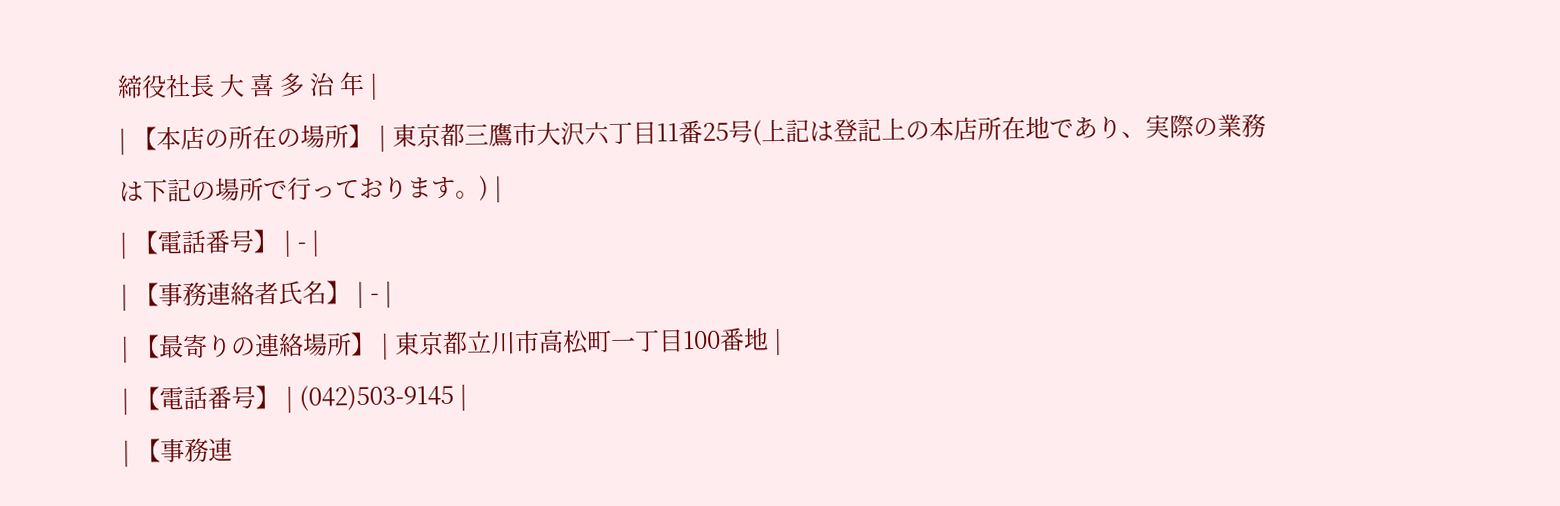締役社長 大 喜 多 治 年 |
| 【本店の所在の場所】 | 東京都三鷹市大沢六丁目11番25号(上記は登記上の本店所在地であり、実際の業務は下記の場所で行っております。) |
| 【電話番号】 | - |
| 【事務連絡者氏名】 | - |
| 【最寄りの連絡場所】 | 東京都立川市高松町一丁目100番地 |
| 【電話番号】 | (042)503-9145 |
| 【事務連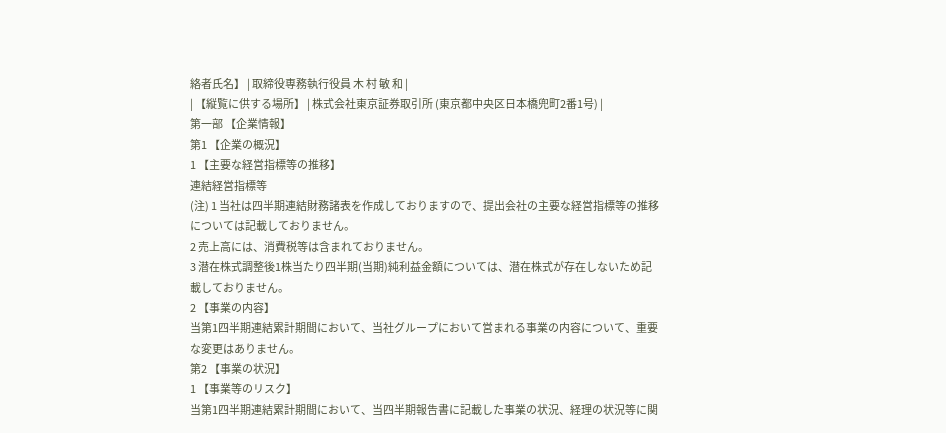絡者氏名】 | 取締役専務執行役員 木 村 敏 和 |
| 【縦覧に供する場所】 | 株式会社東京証券取引所 (東京都中央区日本橋兜町2番1号) |
第一部 【企業情報】
第1 【企業の概況】
1 【主要な経営指標等の推移】
連結経営指標等
(注) 1 当社は四半期連結財務諸表を作成しておりますので、提出会社の主要な経営指標等の推移については記載しておりません。
2 売上高には、消費税等は含まれておりません。
3 潜在株式調整後1株当たり四半期(当期)純利益金額については、潜在株式が存在しないため記載しておりません。
2 【事業の内容】
当第1四半期連結累計期間において、当社グループにおいて営まれる事業の内容について、重要な変更はありません。
第2 【事業の状況】
1 【事業等のリスク】
当第1四半期連結累計期間において、当四半期報告書に記載した事業の状況、経理の状況等に関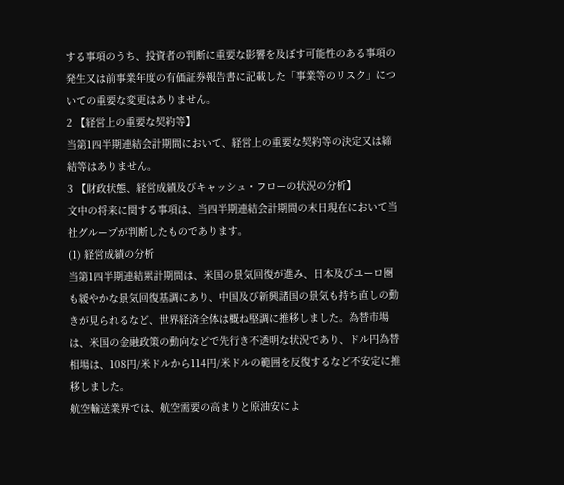する事項のうち、投資者の判断に重要な影響を及ぼす可能性のある事項の発生又は前事業年度の有価証券報告書に記載した「事業等のリスク」についての重要な変更はありません。
2 【経営上の重要な契約等】
当第1四半期連結会計期間において、経営上の重要な契約等の決定又は締結等はありません。
3 【財政状態、経営成績及びキャッシュ・フローの状況の分析】
文中の将来に関する事項は、当四半期連結会計期間の末日現在において当社グループが判断したものであります。
(1) 経営成績の分析
当第1四半期連結累計期間は、米国の景気回復が進み、日本及びユーロ圏も緩やかな景気回復基調にあり、中国及び新興諸国の景気も持ち直しの動きが見られるなど、世界経済全体は概ね堅調に推移しました。為替市場は、米国の金融政策の動向などで先行き不透明な状況であり、ドル円為替相場は、108円/米ドルから114円/米ドルの範囲を反復するなど不安定に推移しました。
航空輸送業界では、航空需要の高まりと原油安によ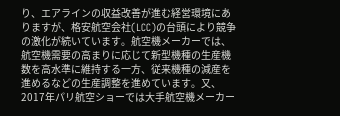り、エアラインの収益改善が進む経営環境にありますが、格安航空会社(LCC)の台頭により競争の激化が続いています。航空機メーカーでは、航空機需要の高まりに応じて新型機種の生産機数を高水準に維持する一方、従来機種の減産を進めるなどの生産調整を進めています。又、2017年パリ航空ショーでは大手航空機メーカー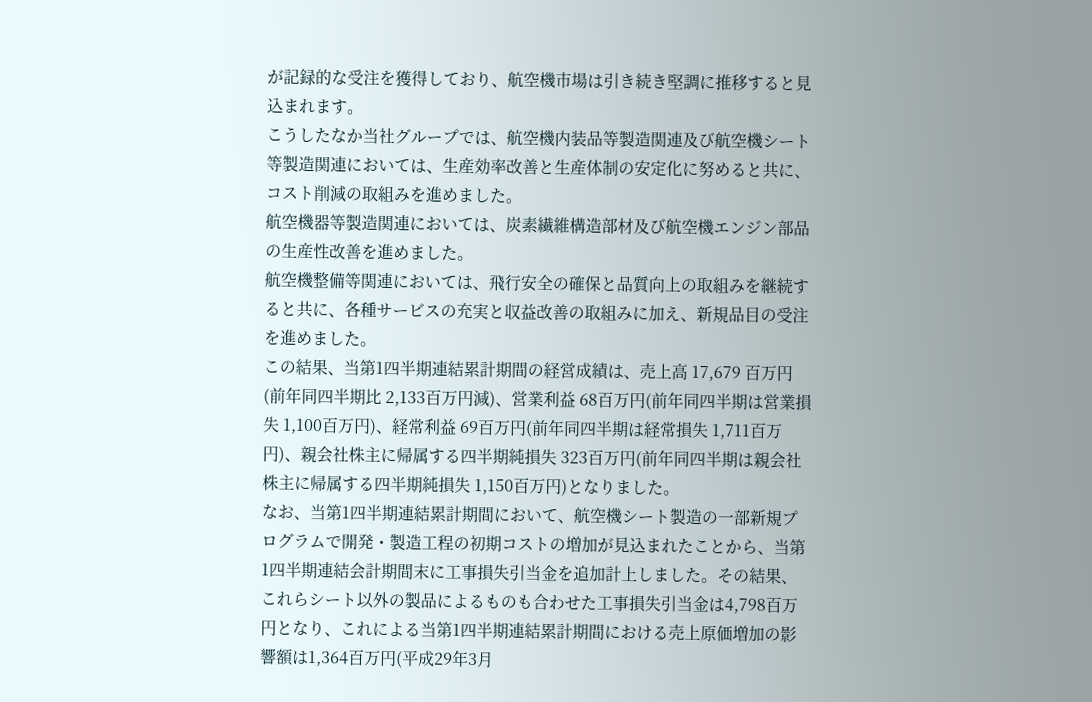が記録的な受注を獲得しており、航空機市場は引き続き堅調に推移すると見込まれます。
こうしたなか当社グループでは、航空機内装品等製造関連及び航空機シート等製造関連においては、生産効率改善と生産体制の安定化に努めると共に、コスト削減の取組みを進めました。
航空機器等製造関連においては、炭素繊維構造部材及び航空機エンジン部品の生産性改善を進めました。
航空機整備等関連においては、飛行安全の確保と品質向上の取組みを継続すると共に、各種サービスの充実と収益改善の取組みに加え、新規品目の受注を進めました。
この結果、当第1四半期連結累計期間の経営成績は、売上高 17,679 百万円(前年同四半期比 2,133百万円減)、営業利益 68百万円(前年同四半期は営業損失 1,100百万円)、経常利益 69百万円(前年同四半期は経常損失 1,711百万円)、親会社株主に帰属する四半期純損失 323百万円(前年同四半期は親会社株主に帰属する四半期純損失 1,150百万円)となりました。
なお、当第1四半期連結累計期間において、航空機シート製造の一部新規プログラムで開発・製造工程の初期コストの増加が見込まれたことから、当第1四半期連結会計期間末に工事損失引当金を追加計上しました。その結果、これらシート以外の製品によるものも合わせた工事損失引当金は4,798百万円となり、これによる当第1四半期連結累計期間における売上原価増加の影響額は1,364百万円(平成29年3月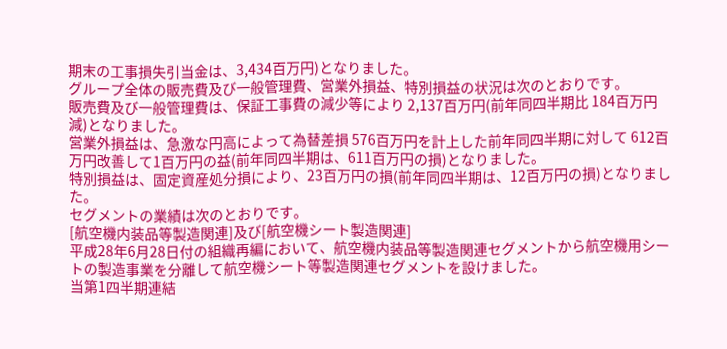期末の工事損失引当金は、3,434百万円)となりました。
グループ全体の販売費及び一般管理費、営業外損益、特別損益の状況は次のとおりです。
販売費及び一般管理費は、保証工事費の減少等により 2,137百万円(前年同四半期比 184百万円減)となりました。
営業外損益は、急激な円高によって為替差損 576百万円を計上した前年同四半期に対して 612百万円改善して1百万円の益(前年同四半期は、611百万円の損)となりました。
特別損益は、固定資産処分損により、23百万円の損(前年同四半期は、12百万円の損)となりました。
セグメントの業績は次のとおりです。
[航空機内装品等製造関連]及び[航空機シート製造関連]
平成28年6月28日付の組織再編において、航空機内装品等製造関連セグメントから航空機用シートの製造事業を分離して航空機シート等製造関連セグメントを設けました。
当第1四半期連結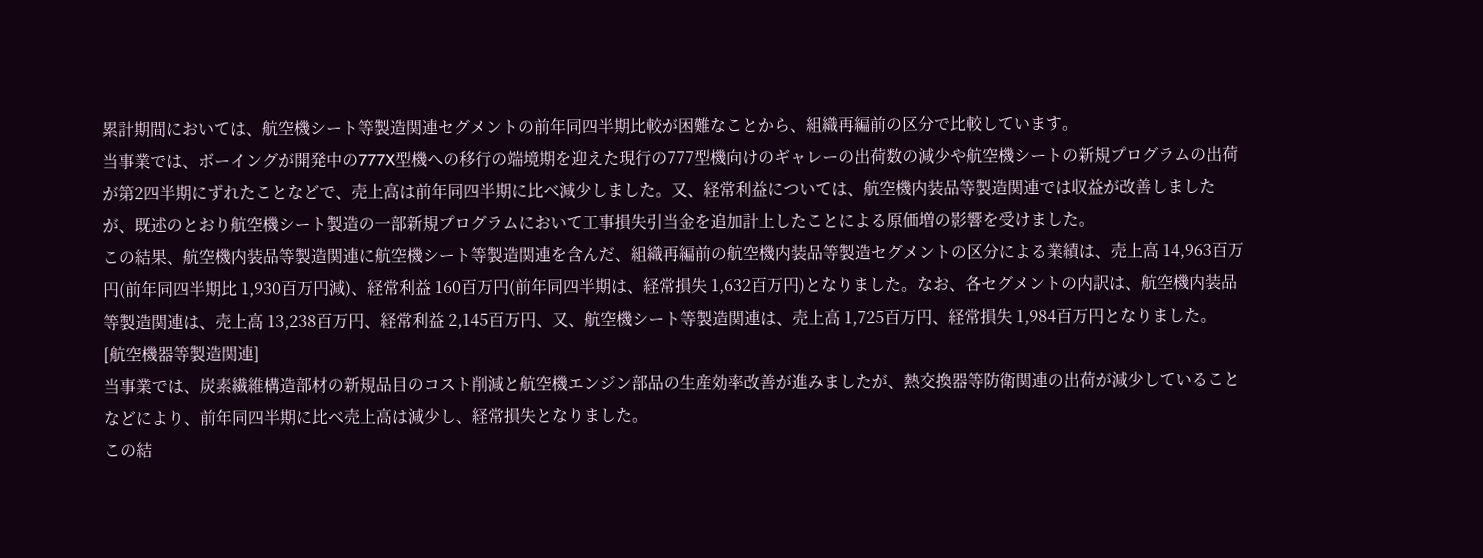累計期間においては、航空機シート等製造関連セグメントの前年同四半期比較が困難なことから、組織再編前の区分で比較しています。
当事業では、ボーイングが開発中の777X型機への移行の端境期を迎えた現行の777型機向けのギャレーの出荷数の減少や航空機シートの新規プログラムの出荷が第2四半期にずれたことなどで、売上高は前年同四半期に比べ減少しました。又、経常利益については、航空機内装品等製造関連では収益が改善しましたが、既述のとおり航空機シート製造の一部新規プログラムにおいて工事損失引当金を追加計上したことによる原価増の影響を受けました。
この結果、航空機内装品等製造関連に航空機シート等製造関連を含んだ、組織再編前の航空機内装品等製造セグメントの区分による業績は、売上高 14,963百万円(前年同四半期比 1,930百万円減)、経常利益 160百万円(前年同四半期は、経常損失 1,632百万円)となりました。なお、各セグメントの内訳は、航空機内装品等製造関連は、売上高 13,238百万円、経常利益 2,145百万円、又、航空機シート等製造関連は、売上高 1,725百万円、経常損失 1,984百万円となりました。
[航空機器等製造関連]
当事業では、炭素繊維構造部材の新規品目のコスト削減と航空機エンジン部品の生産効率改善が進みましたが、熱交換器等防衛関連の出荷が減少していることなどにより、前年同四半期に比べ売上高は減少し、経常損失となりました。
この結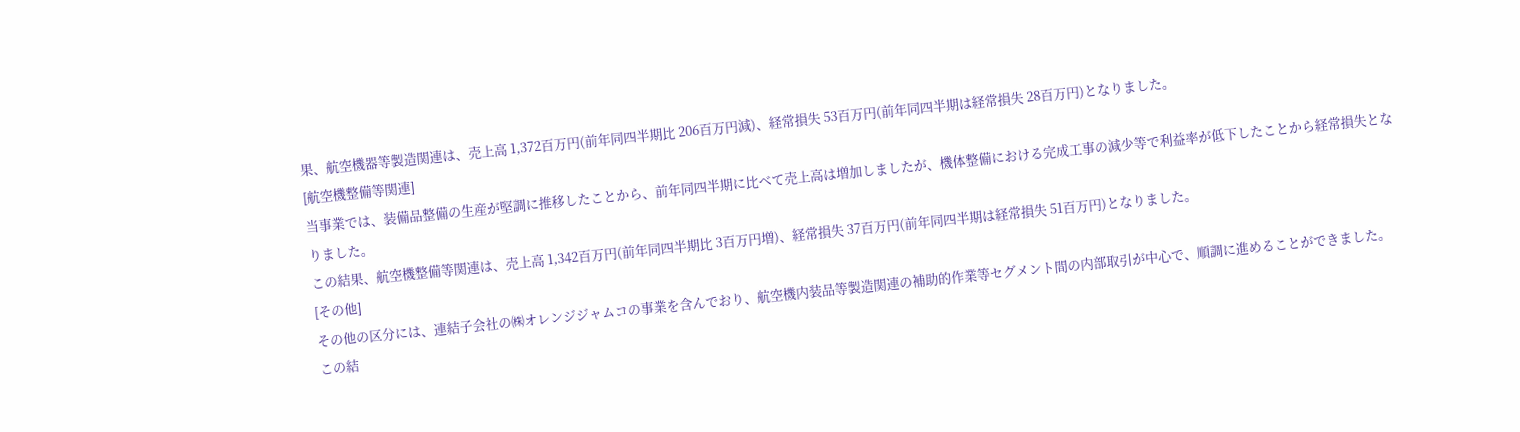果、航空機器等製造関連は、売上高 1,372百万円(前年同四半期比 206百万円減)、経常損失 53百万円(前年同四半期は経常損失 28百万円)となりました。
[航空機整備等関連]
当事業では、装備品整備の生産が堅調に推移したことから、前年同四半期に比べて売上高は増加しましたが、機体整備における完成工事の減少等で利益率が低下したことから経常損失となりました。
この結果、航空機整備等関連は、売上高 1,342百万円(前年同四半期比 3百万円増)、経常損失 37百万円(前年同四半期は経常損失 51百万円)となりました。
[その他]
その他の区分には、連結子会社の㈱オレンジジャムコの事業を含んでおり、航空機内装品等製造関連の補助的作業等セグメント間の内部取引が中心で、順調に進めることができました。
この結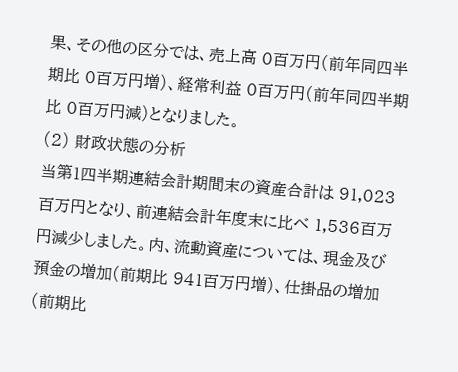果、その他の区分では、売上高 0百万円(前年同四半期比 0百万円増)、経常利益 0百万円(前年同四半期比 0百万円減)となりました。
(2) 財政状態の分析
当第1四半期連結会計期間末の資産合計は 91,023百万円となり、前連結会計年度末に比べ 1,536百万円減少しました。内、流動資産については、現金及び預金の増加(前期比 941百万円増)、仕掛品の増加(前期比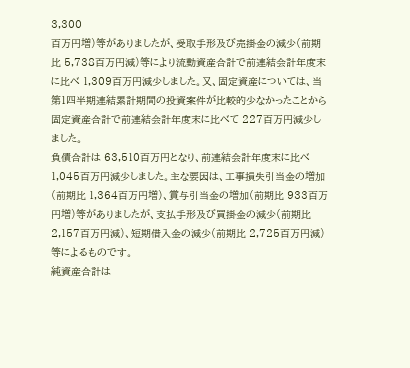3,300
百万円増)等がありましたが、受取手形及び売掛金の減少(前期比 5,738百万円減)等により流動資産合計で前連結会計年度末に比べ 1,309百万円減少しました。又、固定資産については、当第1四半期連結累計期間の投資案件が比較的少なかったことから固定資産合計で前連結会計年度末に比べて 227百万円減少しました。
負債合計は 63,510百万円となり、前連結会計年度末に比べ 1,045百万円減少しました。主な要因は、工事損失引当金の増加(前期比 1,364百万円増)、賞与引当金の増加(前期比 933百万円増)等がありましたが、支払手形及び買掛金の減少(前期比 2,157百万円減)、短期借入金の減少(前期比 2,725百万円減)等によるものです。
純資産合計は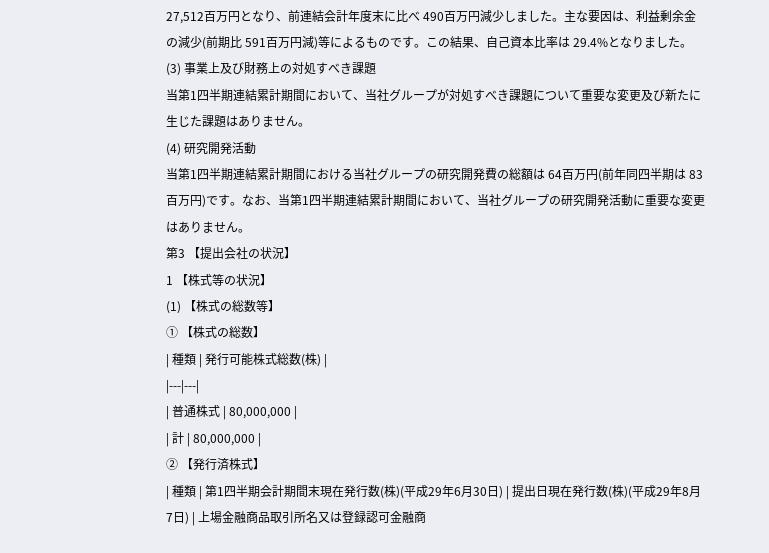27,512百万円となり、前連結会計年度末に比べ 490百万円減少しました。主な要因は、利益剰余金の減少(前期比 591百万円減)等によるものです。この結果、自己資本比率は 29.4%となりました。
(3) 事業上及び財務上の対処すべき課題
当第1四半期連結累計期間において、当社グループが対処すべき課題について重要な変更及び新たに生じた課題はありません。
(4) 研究開発活動
当第1四半期連結累計期間における当社グループの研究開発費の総額は 64百万円(前年同四半期は 83百万円)です。なお、当第1四半期連結累計期間において、当社グループの研究開発活動に重要な変更はありません。
第3 【提出会社の状況】
1 【株式等の状況】
(1) 【株式の総数等】
① 【株式の総数】
| 種類 | 発行可能株式総数(株) |
|---|---|
| 普通株式 | 80,000,000 |
| 計 | 80,000,000 |
② 【発行済株式】
| 種類 | 第1四半期会計期間末現在発行数(株)(平成29年6月30日) | 提出日現在発行数(株)(平成29年8月7日) | 上場金融商品取引所名又は登録認可金融商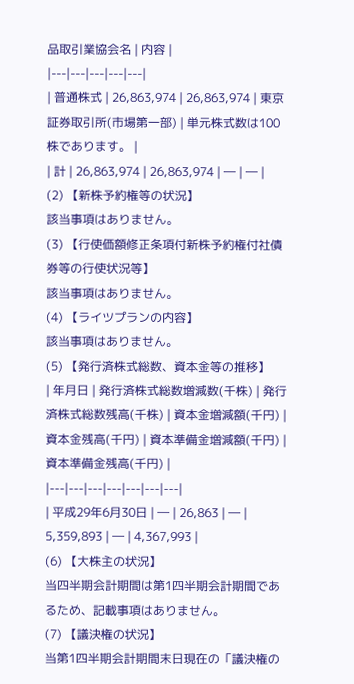品取引業協会名 | 内容 |
|---|---|---|---|---|
| 普通株式 | 26,863,974 | 26,863,974 | 東京証券取引所(市場第一部) | 単元株式数は100株であります。 |
| 計 | 26,863,974 | 26,863,974 | ― | ― |
(2) 【新株予約権等の状況】
該当事項はありません。
(3) 【行使価額修正条項付新株予約権付社債券等の行使状況等】
該当事項はありません。
(4) 【ライツプランの内容】
該当事項はありません。
(5) 【発行済株式総数、資本金等の推移】
| 年月日 | 発行済株式総数増減数(千株) | 発行済株式総数残高(千株) | 資本金増減額(千円) | 資本金残高(千円) | 資本準備金増減額(千円) | 資本準備金残高(千円) |
|---|---|---|---|---|---|---|
| 平成29年6月30日 | ― | 26,863 | ― | 5,359,893 | ― | 4,367,993 |
(6) 【大株主の状況】
当四半期会計期間は第1四半期会計期間であるため、記載事項はありません。
(7) 【議決権の状況】
当第1四半期会計期間末日現在の「議決権の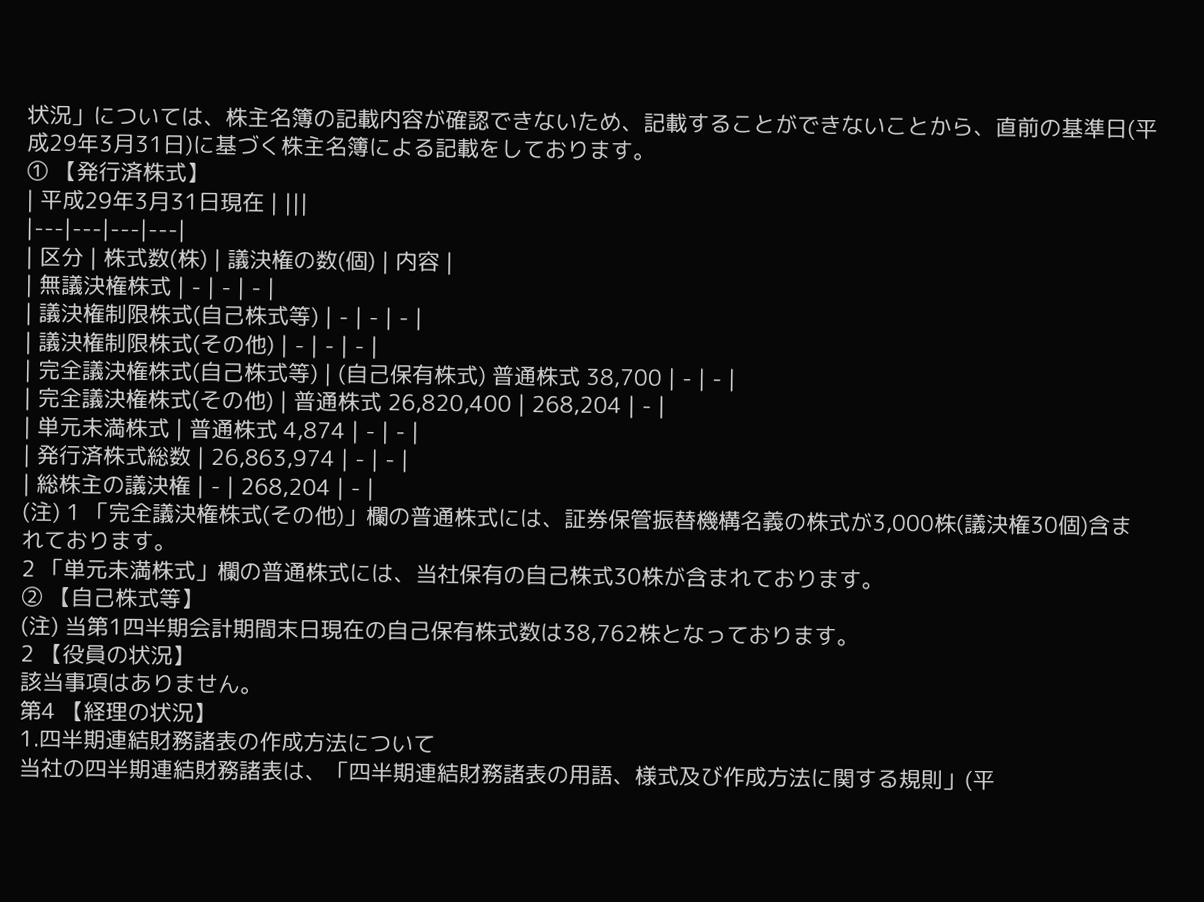状況」については、株主名簿の記載内容が確認できないため、記載することができないことから、直前の基準日(平成29年3月31日)に基づく株主名簿による記載をしております。
① 【発行済株式】
| 平成29年3月31日現在 | |||
|---|---|---|---|
| 区分 | 株式数(株) | 議決権の数(個) | 内容 |
| 無議決権株式 | - | - | - |
| 議決権制限株式(自己株式等) | - | - | - |
| 議決権制限株式(その他) | - | - | - |
| 完全議決権株式(自己株式等) | (自己保有株式) 普通株式 38,700 | - | - |
| 完全議決権株式(その他) | 普通株式 26,820,400 | 268,204 | - |
| 単元未満株式 | 普通株式 4,874 | - | - |
| 発行済株式総数 | 26,863,974 | - | - |
| 総株主の議決権 | - | 268,204 | - |
(注) 1 「完全議決権株式(その他)」欄の普通株式には、証券保管振替機構名義の株式が3,000株(議決権30個)含まれております。
2 「単元未満株式」欄の普通株式には、当社保有の自己株式30株が含まれております。
② 【自己株式等】
(注) 当第1四半期会計期間末日現在の自己保有株式数は38,762株となっております。
2 【役員の状況】
該当事項はありません。
第4 【経理の状況】
1.四半期連結財務諸表の作成方法について
当社の四半期連結財務諸表は、「四半期連結財務諸表の用語、様式及び作成方法に関する規則」(平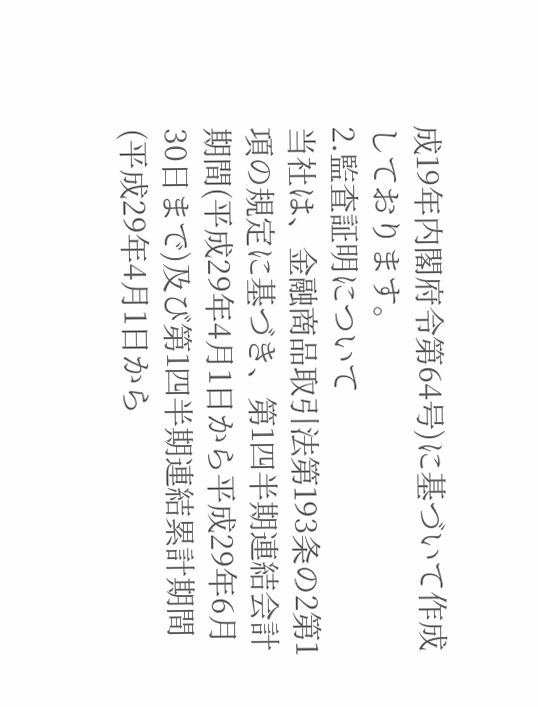成19年内閣府令第64号)に基づいて作成しております。
2.監査証明について
当社は、金融商品取引法第193条の2第1項の規定に基づき、第1四半期連結会計期間(平成29年4月1日から平成29年6月30日まで)及び第1四半期連結累計期間(平成29年4月1日から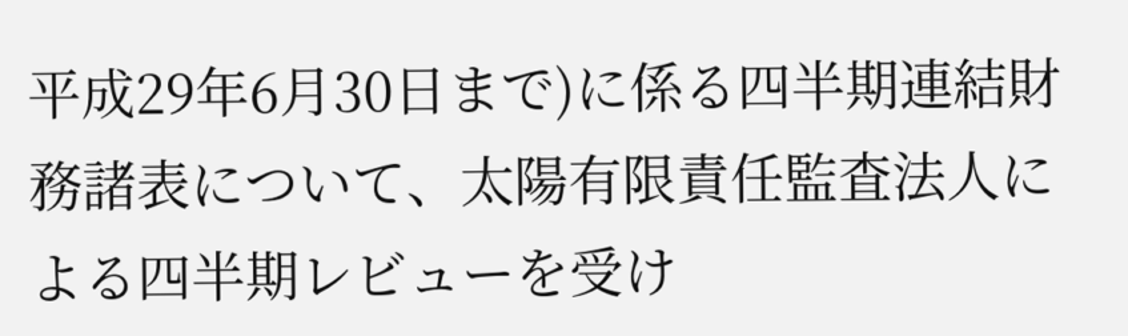平成29年6月30日まで)に係る四半期連結財務諸表について、太陽有限責任監査法人による四半期レビューを受け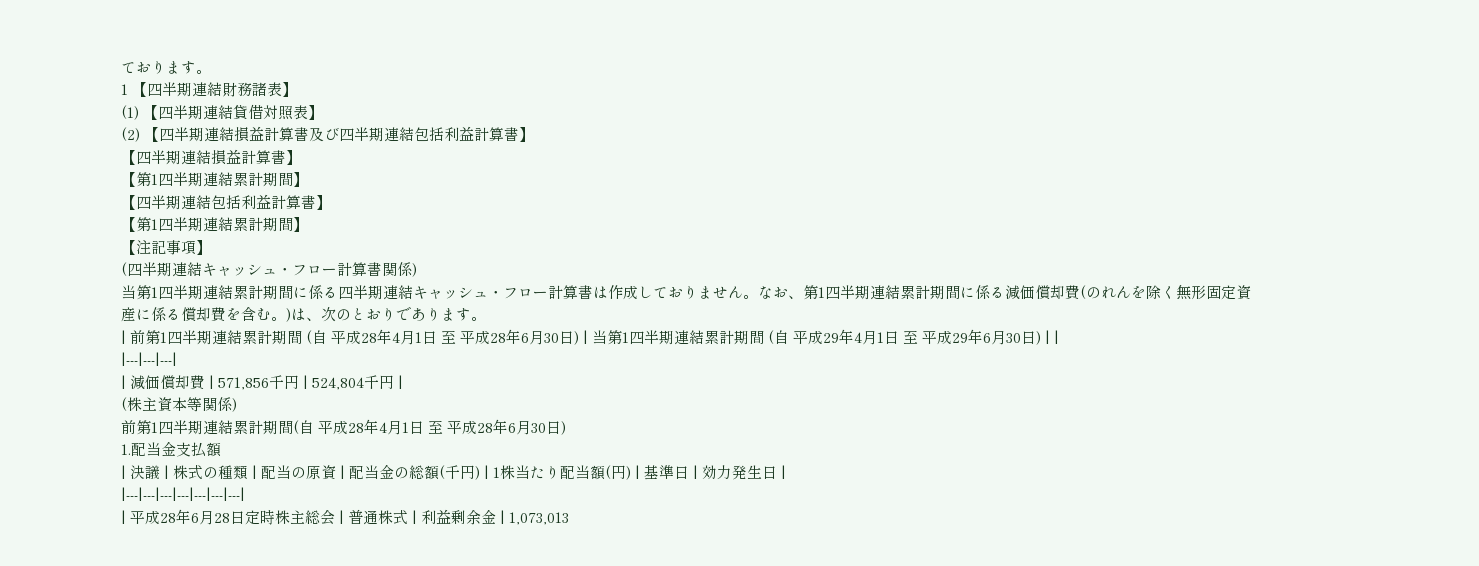ております。
1 【四半期連結財務諸表】
(1) 【四半期連結貸借対照表】
(2) 【四半期連結損益計算書及び四半期連結包括利益計算書】
【四半期連結損益計算書】
【第1四半期連結累計期間】
【四半期連結包括利益計算書】
【第1四半期連結累計期間】
【注記事項】
(四半期連結キャッシュ・フロー計算書関係)
当第1四半期連結累計期間に係る四半期連結キャッシュ・フロー計算書は作成しておりません。なお、第1四半期連結累計期間に係る減価償却費(のれんを除く無形固定資産に係る償却費を含む。)は、次のとおりであります。
| 前第1四半期連結累計期間 (自 平成28年4月1日 至 平成28年6月30日) | 当第1四半期連結累計期間 (自 平成29年4月1日 至 平成29年6月30日) | |
|---|---|---|
| 減価償却費 | 571,856千円 | 524,804千円 |
(株主資本等関係)
前第1四半期連結累計期間(自 平成28年4月1日 至 平成28年6月30日)
1.配当金支払額
| 決議 | 株式の種類 | 配当の原資 | 配当金の総額(千円) | 1株当たり配当額(円) | 基準日 | 効力発生日 |
|---|---|---|---|---|---|---|
| 平成28年6月28日定時株主総会 | 普通株式 | 利益剰余金 | 1,073,013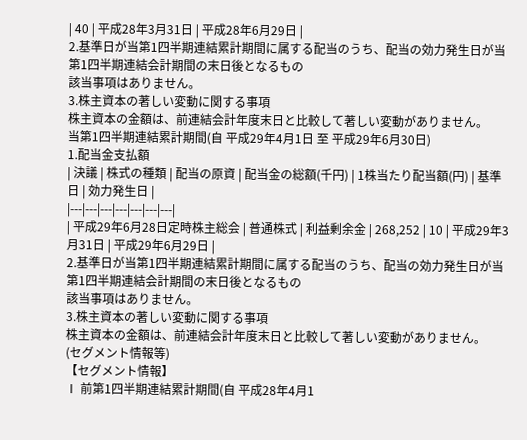| 40 | 平成28年3月31日 | 平成28年6月29日 |
2.基準日が当第1四半期連結累計期間に属する配当のうち、配当の効力発生日が当第1四半期連結会計期間の末日後となるもの
該当事項はありません。
3.株主資本の著しい変動に関する事項
株主資本の金額は、前連結会計年度末日と比較して著しい変動がありません。
当第1四半期連結累計期間(自 平成29年4月1日 至 平成29年6月30日)
1.配当金支払額
| 決議 | 株式の種類 | 配当の原資 | 配当金の総額(千円) | 1株当たり配当額(円) | 基準日 | 効力発生日 |
|---|---|---|---|---|---|---|
| 平成29年6月28日定時株主総会 | 普通株式 | 利益剰余金 | 268,252 | 10 | 平成29年3月31日 | 平成29年6月29日 |
2.基準日が当第1四半期連結累計期間に属する配当のうち、配当の効力発生日が当第1四半期連結会計期間の末日後となるもの
該当事項はありません。
3.株主資本の著しい変動に関する事項
株主資本の金額は、前連結会計年度末日と比較して著しい変動がありません。
(セグメント情報等)
【セグメント情報】
Ⅰ 前第1四半期連結累計期間(自 平成28年4月1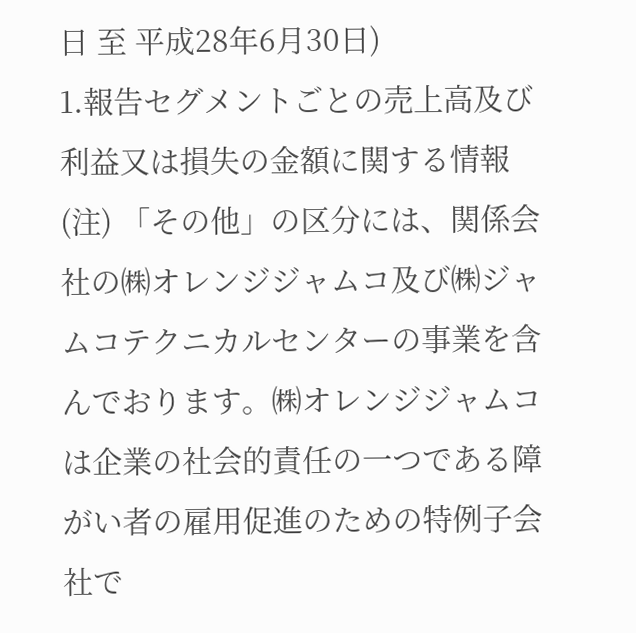日 至 平成28年6月30日)
1.報告セグメントごとの売上高及び利益又は損失の金額に関する情報
(注) 「その他」の区分には、関係会社の㈱オレンジジャムコ及び㈱ジャムコテクニカルセンターの事業を含んでおります。㈱オレンジジャムコは企業の社会的責任の一つである障がい者の雇用促進のための特例子会社で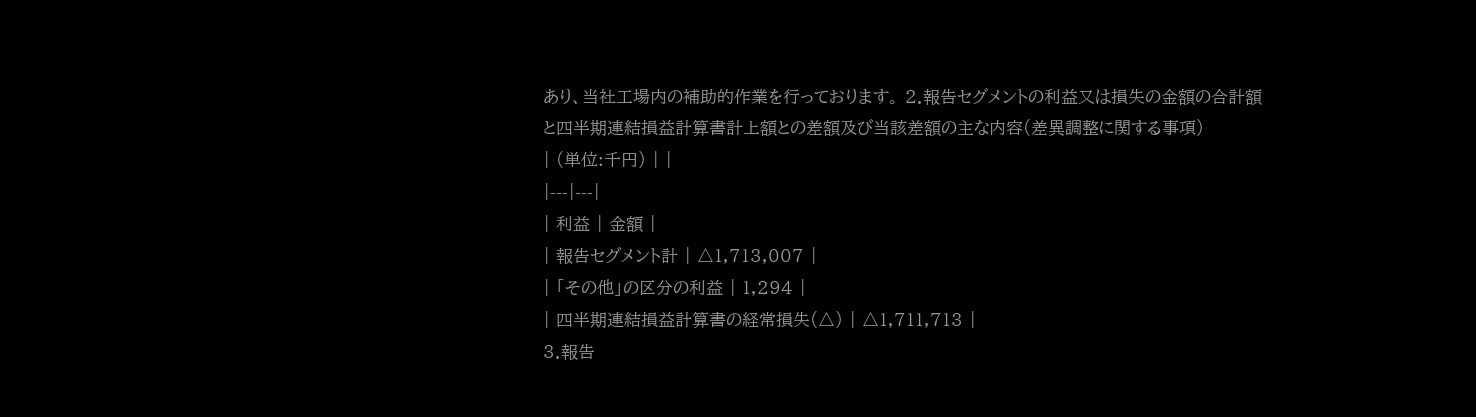あり、当社工場内の補助的作業を行っております。 2.報告セグメントの利益又は損失の金額の合計額と四半期連結損益計算書計上額との差額及び当該差額の主な内容(差異調整に関する事項)
| (単位:千円) | |
|---|---|
| 利益 | 金額 |
| 報告セグメント計 | △1,713,007 |
| 「その他」の区分の利益 | 1,294 |
| 四半期連結損益計算書の経常損失(△) | △1,711,713 |
3.報告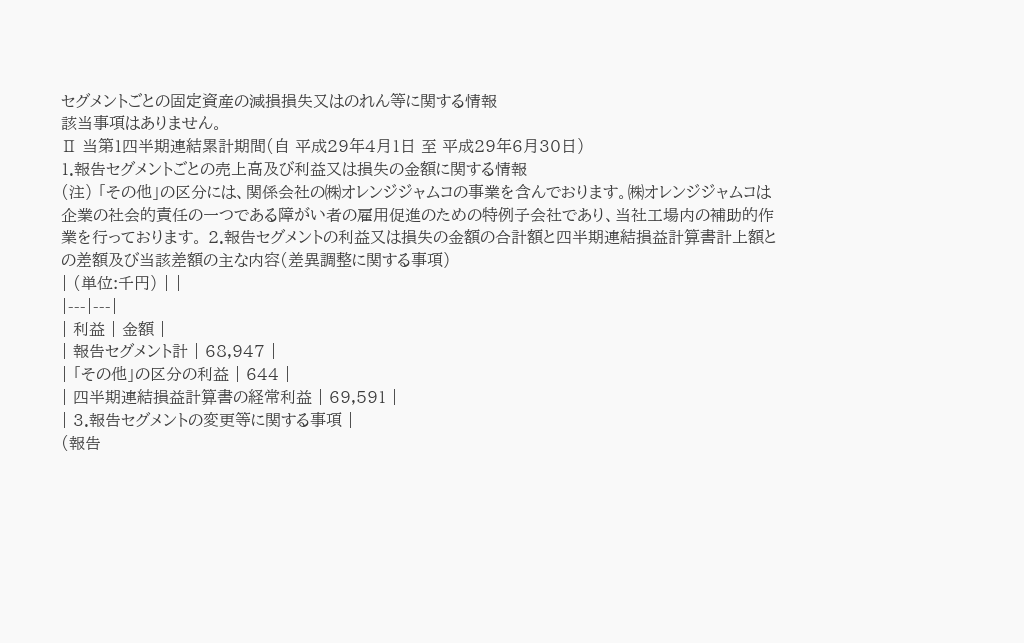セグメントごとの固定資産の減損損失又はのれん等に関する情報
該当事項はありません。
Ⅱ 当第1四半期連結累計期間(自 平成29年4月1日 至 平成29年6月30日)
1.報告セグメントごとの売上高及び利益又は損失の金額に関する情報
(注) 「その他」の区分には、関係会社の㈱オレンジジャムコの事業を含んでおります。㈱オレンジジャムコは企業の社会的責任の一つである障がい者の雇用促進のための特例子会社であり、当社工場内の補助的作業を行っております。 2.報告セグメントの利益又は損失の金額の合計額と四半期連結損益計算書計上額との差額及び当該差額の主な内容(差異調整に関する事項)
| (単位:千円) | |
|---|---|
| 利益 | 金額 |
| 報告セグメント計 | 68,947 |
| 「その他」の区分の利益 | 644 |
| 四半期連結損益計算書の経常利益 | 69,591 |
| 3.報告セグメントの変更等に関する事項 |
(報告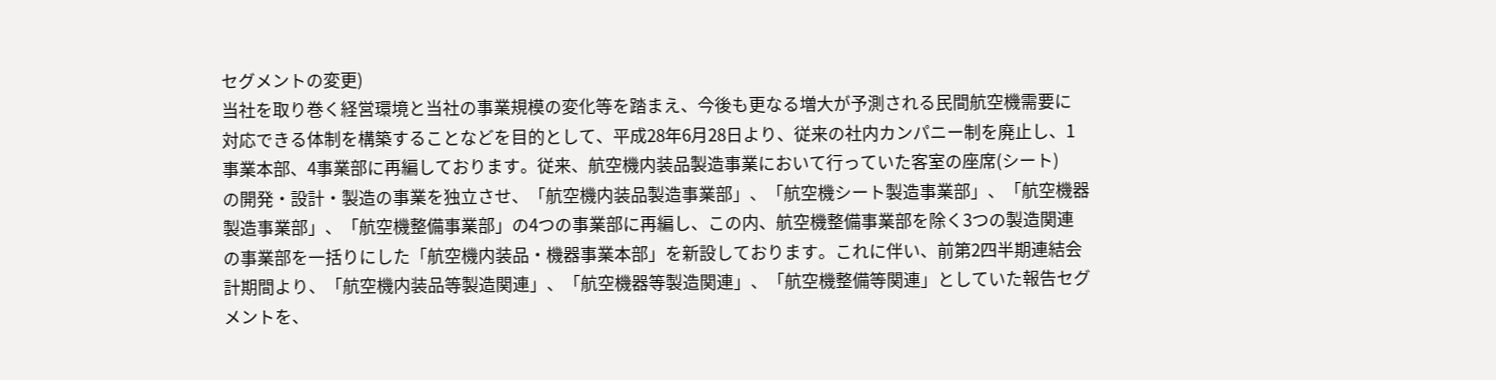セグメントの変更)
当社を取り巻く経営環境と当社の事業規模の変化等を踏まえ、今後も更なる増大が予測される民間航空機需要に
対応できる体制を構築することなどを目的として、平成28年6月28日より、従来の社内カンパニー制を廃止し、1
事業本部、4事業部に再編しております。従来、航空機内装品製造事業において行っていた客室の座席(シート)
の開発・設計・製造の事業を独立させ、「航空機内装品製造事業部」、「航空機シート製造事業部」、「航空機器
製造事業部」、「航空機整備事業部」の4つの事業部に再編し、この内、航空機整備事業部を除く3つの製造関連
の事業部を一括りにした「航空機内装品・機器事業本部」を新設しております。これに伴い、前第2四半期連結会
計期間より、「航空機内装品等製造関連」、「航空機器等製造関連」、「航空機整備等関連」としていた報告セグ
メントを、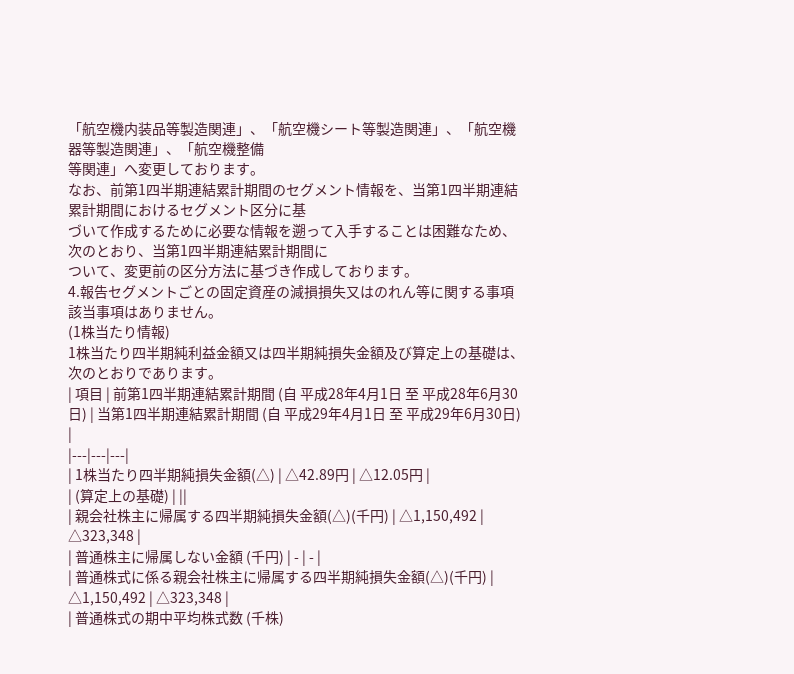「航空機内装品等製造関連」、「航空機シート等製造関連」、「航空機器等製造関連」、「航空機整備
等関連」へ変更しております。
なお、前第1四半期連結累計期間のセグメント情報を、当第1四半期連結累計期間におけるセグメント区分に基
づいて作成するために必要な情報を遡って入手することは困難なため、次のとおり、当第1四半期連結累計期間に
ついて、変更前の区分方法に基づき作成しております。
4.報告セグメントごとの固定資産の減損損失又はのれん等に関する事項
該当事項はありません。
(1株当たり情報)
1株当たり四半期純利益金額又は四半期純損失金額及び算定上の基礎は、次のとおりであります。
| 項目 | 前第1四半期連結累計期間 (自 平成28年4月1日 至 平成28年6月30日) | 当第1四半期連結累計期間 (自 平成29年4月1日 至 平成29年6月30日) |
|---|---|---|
| 1株当たり四半期純損失金額(△) | △42.89円 | △12.05円 |
| (算定上の基礎) | ||
| 親会社株主に帰属する四半期純損失金額(△)(千円) | △1,150,492 | △323,348 |
| 普通株主に帰属しない金額 (千円) | - | - |
| 普通株式に係る親会社株主に帰属する四半期純損失金額(△)(千円) | △1,150,492 | △323,348 |
| 普通株式の期中平均株式数 (千株)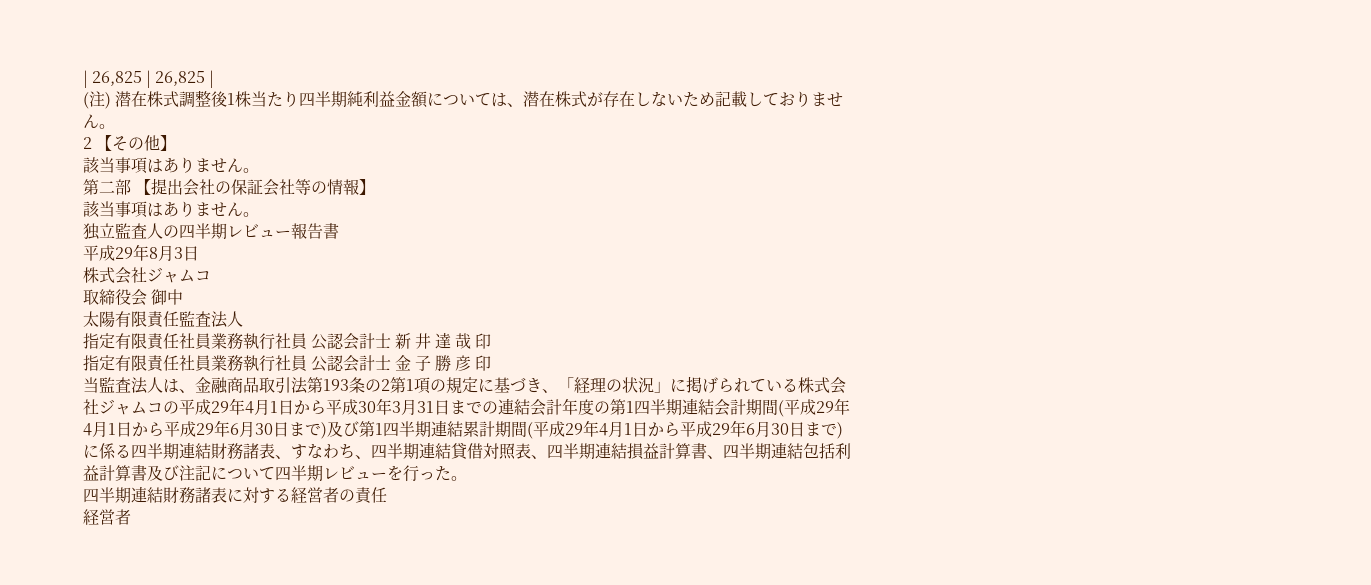| 26,825 | 26,825 |
(注) 潜在株式調整後1株当たり四半期純利益金額については、潜在株式が存在しないため記載しておりません。
2 【その他】
該当事項はありません。
第二部 【提出会社の保証会社等の情報】
該当事項はありません。
独立監査人の四半期レビュー報告書
平成29年8月3日
株式会社ジャムコ
取締役会 御中
太陽有限責任監査法人
指定有限責任社員業務執行社員 公認会計士 新 井 達 哉 印
指定有限責任社員業務執行社員 公認会計士 金 子 勝 彦 印
当監査法人は、金融商品取引法第193条の2第1項の規定に基づき、「経理の状況」に掲げられている株式会社ジャムコの平成29年4月1日から平成30年3月31日までの連結会計年度の第1四半期連結会計期間(平成29年4月1日から平成29年6月30日まで)及び第1四半期連結累計期間(平成29年4月1日から平成29年6月30日まで)に係る四半期連結財務諸表、すなわち、四半期連結貸借対照表、四半期連結損益計算書、四半期連結包括利益計算書及び注記について四半期レビューを行った。
四半期連結財務諸表に対する経営者の責任
経営者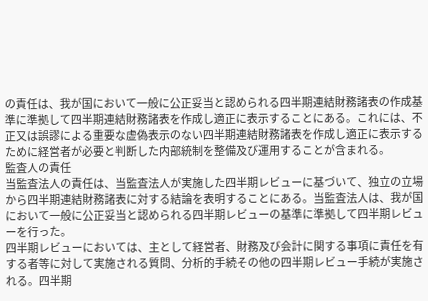の責任は、我が国において一般に公正妥当と認められる四半期連結財務諸表の作成基準に準拠して四半期連結財務諸表を作成し適正に表示することにある。これには、不正又は誤謬による重要な虚偽表示のない四半期連結財務諸表を作成し適正に表示するために経営者が必要と判断した内部統制を整備及び運用することが含まれる。
監査人の責任
当監査法人の責任は、当監査法人が実施した四半期レビューに基づいて、独立の立場から四半期連結財務諸表に対する結論を表明することにある。当監査法人は、我が国において一般に公正妥当と認められる四半期レビューの基準に準拠して四半期レビューを行った。
四半期レビューにおいては、主として経営者、財務及び会計に関する事項に責任を有する者等に対して実施される質問、分析的手続その他の四半期レビュー手続が実施される。四半期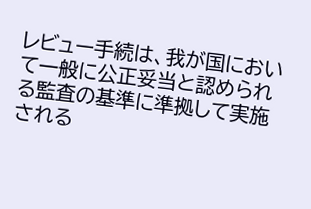レビュー手続は、我が国において一般に公正妥当と認められる監査の基準に準拠して実施される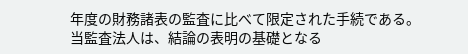年度の財務諸表の監査に比べて限定された手続である。
当監査法人は、結論の表明の基礎となる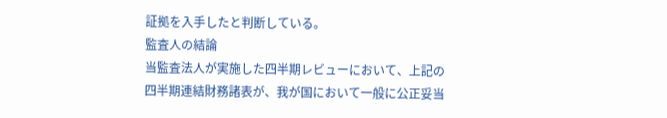証拠を入手したと判断している。
監査人の結論
当監査法人が実施した四半期レビューにおいて、上記の四半期連結財務諸表が、我が国において一般に公正妥当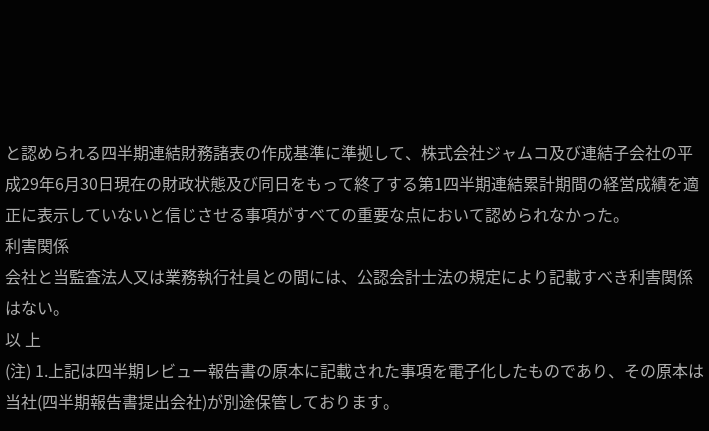と認められる四半期連結財務諸表の作成基準に準拠して、株式会社ジャムコ及び連結子会社の平成29年6月30日現在の財政状態及び同日をもって終了する第1四半期連結累計期間の経営成績を適正に表示していないと信じさせる事項がすべての重要な点において認められなかった。
利害関係
会社と当監査法人又は業務執行社員との間には、公認会計士法の規定により記載すべき利害関係はない。
以 上
(注) 1.上記は四半期レビュー報告書の原本に記載された事項を電子化したものであり、その原本は当社(四半期報告書提出会社)が別途保管しております。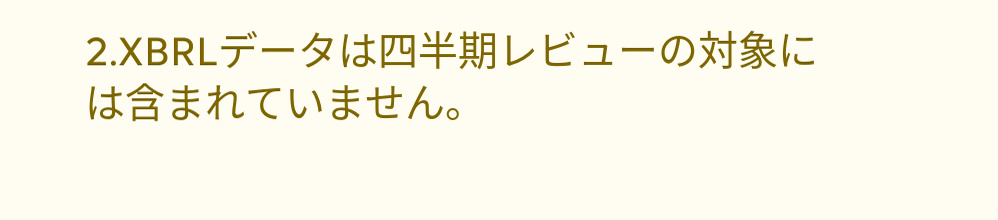2.XBRLデータは四半期レビューの対象には含まれていません。